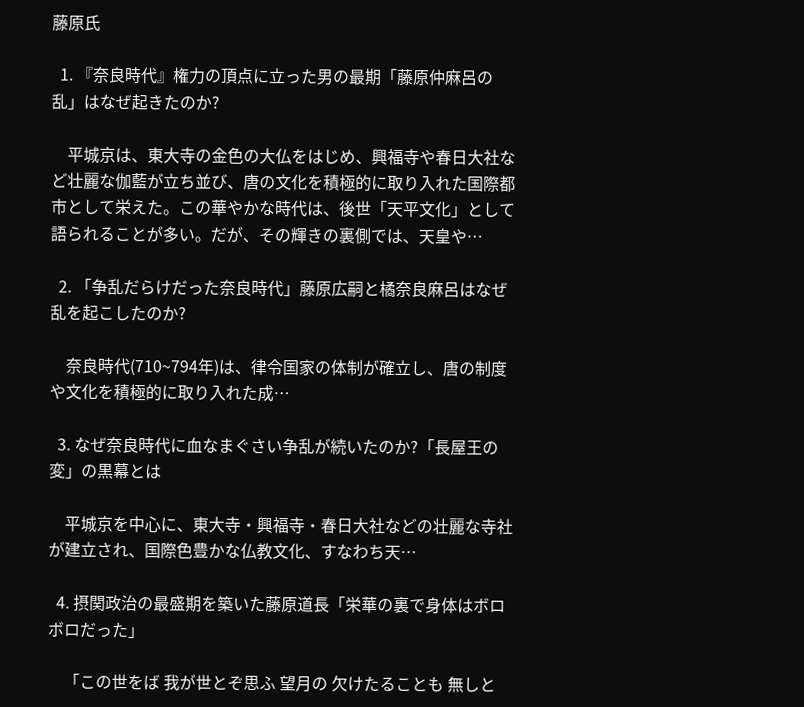藤原氏

  1. 『奈良時代』権力の頂点に立った男の最期「藤原仲麻呂の乱」はなぜ起きたのか?

    平城京は、東大寺の金色の大仏をはじめ、興福寺や春日大社など壮麗な伽藍が立ち並び、唐の文化を積極的に取り入れた国際都市として栄えた。この華やかな時代は、後世「天平文化」として語られることが多い。だが、その輝きの裏側では、天皇や…

  2. 「争乱だらけだった奈良時代」藤原広嗣と橘奈良麻呂はなぜ乱を起こしたのか?

    奈良時代(710~794年)は、律令国家の体制が確立し、唐の制度や文化を積極的に取り入れた成…

  3. なぜ奈良時代に血なまぐさい争乱が続いたのか?「長屋王の変」の黒幕とは

    平城京を中心に、東大寺・興福寺・春日大社などの壮麗な寺社が建立され、国際色豊かな仏教文化、すなわち天…

  4. 摂関政治の最盛期を築いた藤原道長「栄華の裏で身体はボロボロだった」

    「この世をば 我が世とぞ思ふ 望月の 欠けたることも 無しと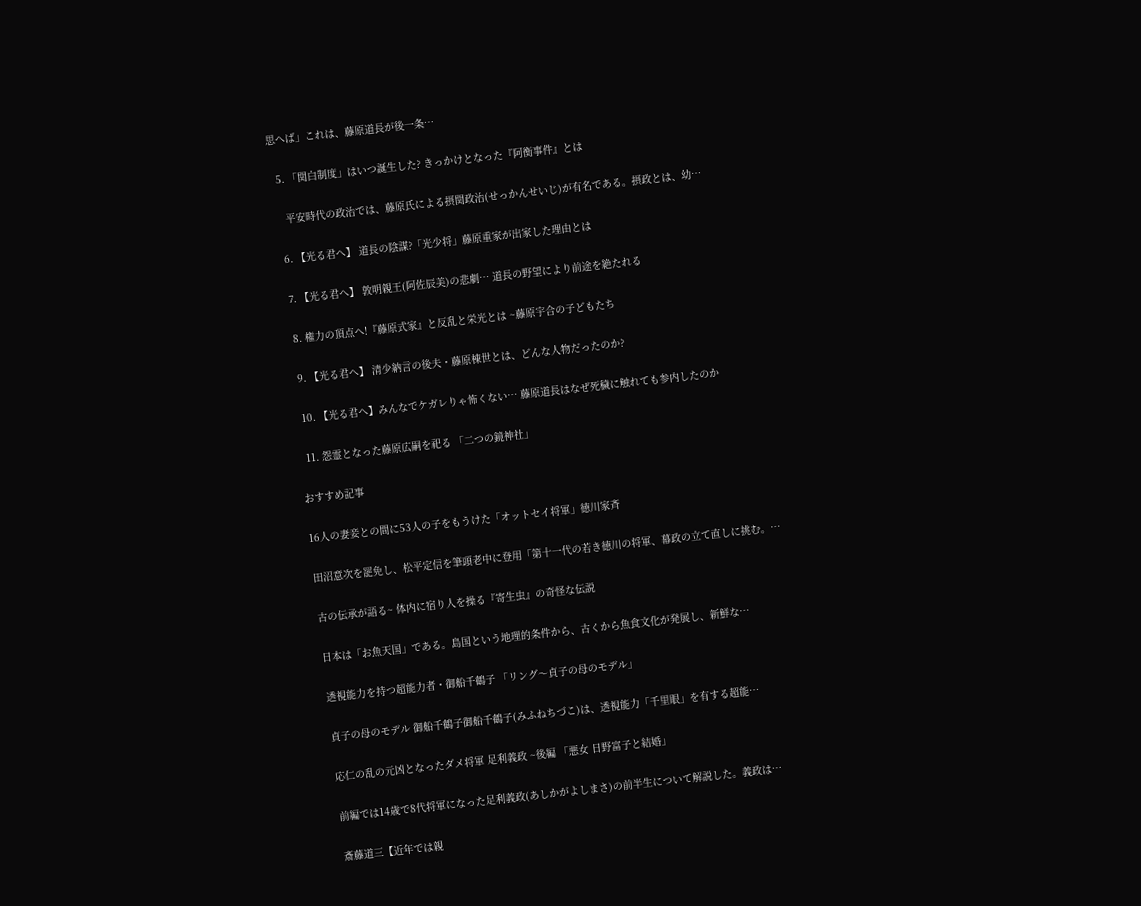思へば」これは、藤原道長が後一条…

  5. 「関白制度」はいつ誕生した? きっかけとなった『阿衡事件』とは

    平安時代の政治では、藤原氏による摂関政治(せっかんせいじ)が有名である。摂政とは、幼…

  6. 【光る君へ】 道長の陰謀?「光少将」藤原重家が出家した理由とは

  7. 【光る君へ】 敦明親王(阿佐辰美)の悲劇… 道長の野望により前途を絶たれる

  8. 権力の頂点へ!『藤原式家』と反乱と栄光とは ~藤原宇合の子どもたち

  9. 【光る君へ】 清少納言の後夫・藤原棟世とは、どんな人物だったのか?

  10. 【光る君へ】みんなでケガレりゃ怖くない… 藤原道長はなぜ死穢に触れても参内したのか

  11. 怨霊となった藤原広嗣を祀る 「二つの鏡神社」

おすすめ記事

16人の妻妾との間に53人の子をもうけた「オットセイ将軍」徳川家斉

田沼意次を罷免し、松平定信を筆頭老中に登用「第十一代の若き徳川の将軍、幕政の立て直しに挑む。…

古の伝承が語る~ 体内に宿り人を操る『寄生虫』の奇怪な伝説

日本は「お魚天国」である。島国という地理的条件から、古くから魚食文化が発展し、新鮮な…

透視能力を持つ超能力者・御船千鶴子 「リング〜貞子の母のモデル」

貞子の母のモデル 御船千鶴子御船千鶴子(みふねちづこ)は、透視能力「千里眼」を有する超能…

応仁の乱の元凶となったダメ将軍 足利義政 ~後編 「悪女 日野富子と結婚」

前編では14歳で8代将軍になった足利義政(あしかがよしまさ)の前半生について解説した。義政は…

斎藤道三【近年では親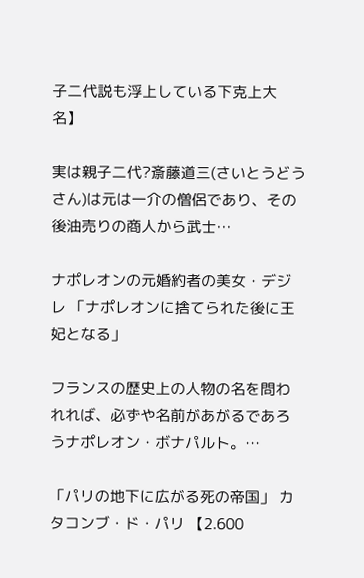子二代説も浮上している下克上大名】

実は親子二代?斎藤道三(さいとうどうさん)は元は一介の僧侶であり、その後油売りの商人から武士…

ナポレオンの元婚約者の美女・デジレ 「ナポレオンに捨てられた後に王妃となる」

フランスの歴史上の人物の名を問われれば、必ずや名前があがるであろうナポレオン・ボナパルト。…

「パリの地下に広がる死の帝国」 カタコンブ・ド・パリ 【2.600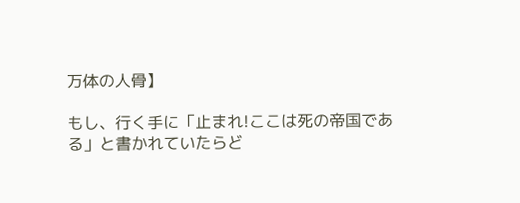万体の人骨】

もし、行く手に「止まれ!ここは死の帝国である」と書かれていたらど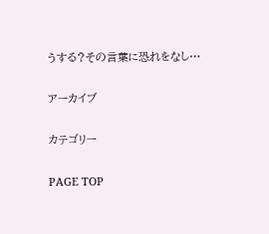うする?その言葉に恐れをなし…

アーカイブ

カテゴリー

PAGE TOP